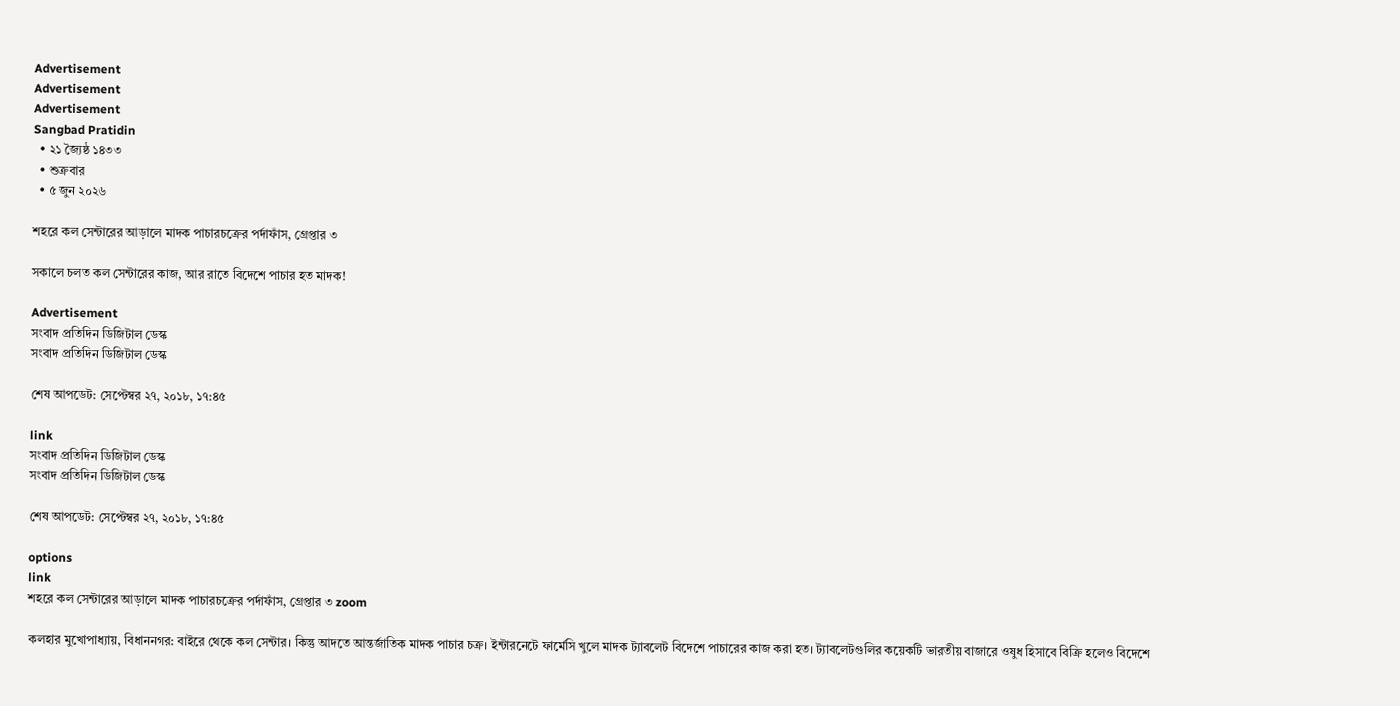Advertisement
Advertisement
Advertisement
Sangbad Pratidin
  • ২১ জ্যৈষ্ঠ ১৪৩৩
  • শুক্রবার
  • ৫ জুন ২০২৬

শহরে কল সেন্টারের আড়ালে মাদক পাচারচক্রের পর্দাফাঁস, গ্রেপ্তার ৩

সকালে চলত কল সেন্টারের কাজ, আর রাতে বিদেশে পাচার হত মাদক!

Advertisement
সংবাদ প্রতিদিন ডিজিটাল ডেস্ক
সংবাদ প্রতিদিন ডিজিটাল ডেস্ক

শেষ আপডেট: সেপ্টেম্বর ২৭, ২০১৮, ১৭:৪৫

link
সংবাদ প্রতিদিন ডিজিটাল ডেস্ক
সংবাদ প্রতিদিন ডিজিটাল ডেস্ক

শেষ আপডেট: সেপ্টেম্বর ২৭, ২০১৮, ১৭:৪৫

options
link
শহরে কল সেন্টারের আড়ালে মাদক পাচারচক্রের পর্দাফাঁস, গ্রেপ্তার ৩ zoom

কলহার মুখোপাধ্যায়, বিধাননগর: বাইরে থেকে কল সেন্টার। কিন্তু আদতে আন্তর্জাতিক মাদক পাচার চক্র। ইন্টারনেটে ফার্মেসি খুলে মাদক ট্যাবলেট বিদেশে পাচারের কাজ করা হত। ট্যাবলেটগুলির কয়েকটি ভারতীয় বাজারে ওষুধ হিসাবে বিক্রি হলেও বিদেশে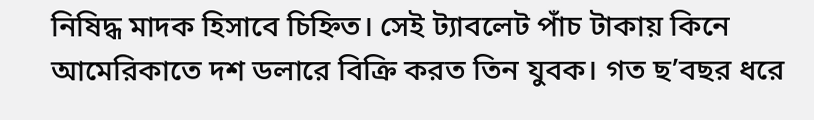নিষিদ্ধ মাদক হিসাবে চিহ্নিত। সেই ট্যাবলেট পাঁচ টাকায় কিনে আমেরিকাতে দশ ডলারে বিক্রি করত তিন যুবক। গত ছ’বছর ধরে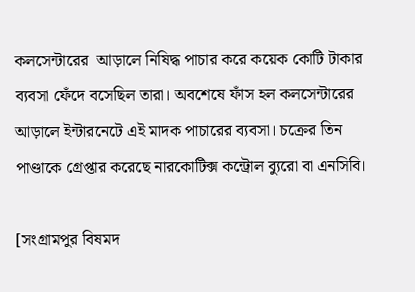কলসেন্টারের  আড়ালে নিষিদ্ধ পাচার করে কয়েক কোটি টাকার ব্যবসা ফেঁদে বসেছিল তারা। অবশেষে ফাঁস হল কলসেন্টারের আড়ালে ইন্টারনেটে এই মাদক পাচারের ব্যবসা। চক্রের তিন পাণ্ডাকে গ্রেপ্তার করেছে নারকোটিক্স কন্ট্রোল ব্যুরো বা এনসিবি।

[সংগ্রামপুর বিষমদ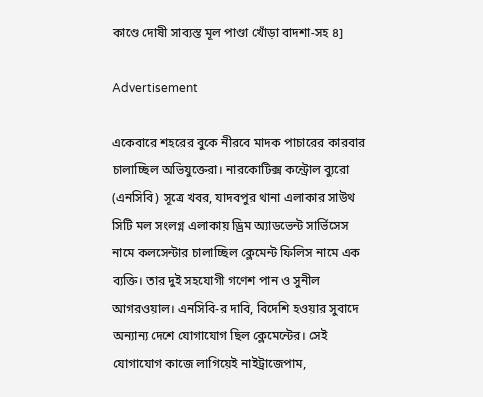কাণ্ডে দোষী সাব্যস্ত মূল পাণ্ডা খোঁড়া বাদশা-সহ ৪]

Advertisement

একেবারে শহরের বুকে নীরবে মাদক পাচারের কারবার চালাচ্ছিল অভিযুক্তেরা। নারকোটিক্স কন্ট্রোল ব্যুরো (এনসিবি) সূত্রে খবর, যাদবপুর থানা এলাকার সাউথ সিটি মল সংলগ্ন এলাকায় ড্রিম অ্যাডভেন্ট সার্ভিসেস নামে কলসেন্টার চালাচ্ছিল ক্লেমেন্ট ফিলিস নামে এক ব্যক্তি। তার দুই সহযোগী গণেশ পান ও সুনীল আগরওয়াল। এনসিবি-র দাবি, বিদেশি হওয়ার সুবাদে অন্যান্য দেশে যোগাযোগ ছিল ক্লেমেন্টের। সেই যোগাযোগ কাজে লাগিয়েই নাইট্রাজেপাম,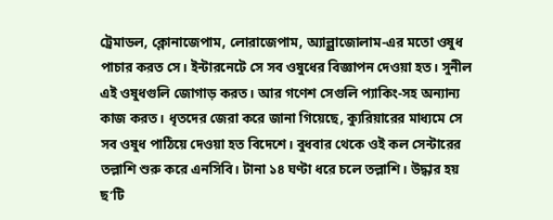ট্রেমাডল, ক্লোনাজেপাম, লোরাজেপাম, অ্যাল্প্রাজোলাম-এর মতো ওষুধ পাচার করত সে। ইন্টারনেটে সে সব ওষুধের বিজ্ঞাপন দেওয়া হত। সুনীল এই ওষুধগুলি জোগাড় করত। আর গণেশ সেগুলি প্যাকিং-সহ অন্যান্য কাজ করত। ধৃতদের জেরা করে জানা গিয়েছে, ক্যুরিয়ারের মাধ্যমে সে সব ওষুধ পাঠিয়ে দেওয়া হত বিদেশে। বুধবার থেকে ওই কল সেন্টারের তল্লাশি শুরু করে এনসিবি। টানা ১৪ ঘণ্টা ধরে চলে তল্লাশি। উদ্ধার হয় ছ’টি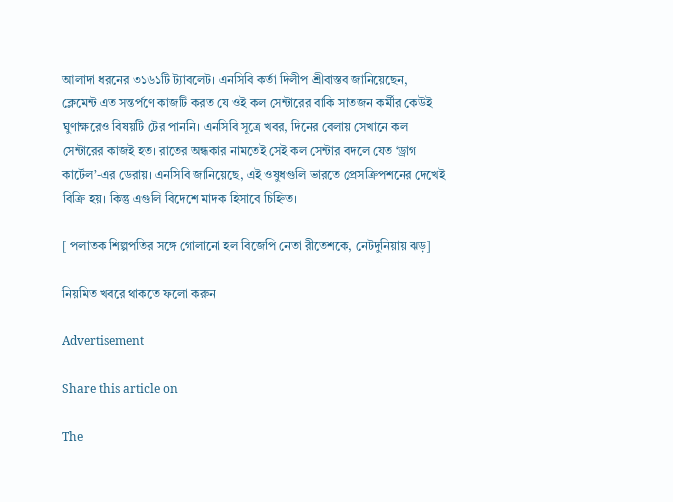আলাদা ধরনের ৩১৬১টি ট্যাবলেট। এনসিবি কর্তা দিলীপ শ্রীবাস্তব জানিয়েছেন, ক্লেমেন্ট এত সন্তর্পণে কাজটি করত যে ওই কল সেন্টারের বাকি সাতজন কর্মীর কেউই ঘুণাক্ষরেও বিষয়টি টের পাননি। এনসিবি সূত্রে খবর, দিনের বেলায় সেখানে কল সেন্টারের কাজই হত। রাতের অন্ধকার নামতেই সেই কল সেন্টার বদলে যেত ‘ড্রাগ কার্টেল’-এর ডেরায়। এনসিবি জানিয়েছে, এই ওষুধগুলি ভারতে প্রেসক্রিপশনের দেখেই বিক্রি হয়। কিন্তু এগুলি বিদেশে মাদক হিসাবে চিহ্নিত।

[ পলাতক শিল্পপতির সঙ্গে গোলানো হল বিজেপি নেতা রীতেশকে, নেটদুনিয়ায় ঝড়]

নিয়মিত খবরে থাকতে ফলো করুন

Advertisement

Share this article on

The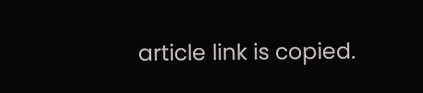article link is copied.